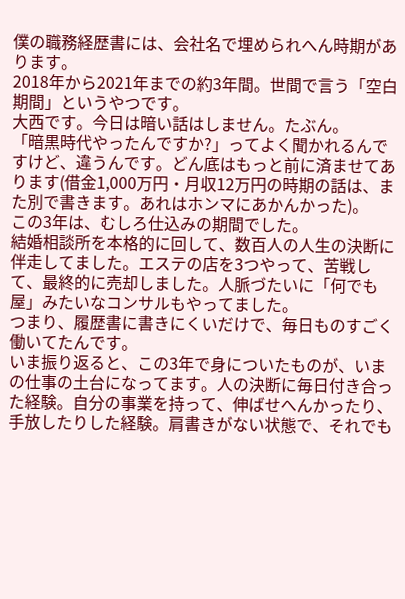僕の職務経歴書には、会社名で埋められへん時期があります。
2018年から2021年までの約3年間。世間で言う「空白期間」というやつです。
大西です。今日は暗い話はしません。たぶん。
「暗黒時代やったんですか?」ってよく聞かれるんですけど、違うんです。どん底はもっと前に済ませてあります(借金1,000万円・月収12万円の時期の話は、また別で書きます。あれはホンマにあかんかった)。
この3年は、むしろ仕込みの期間でした。
結婚相談所を本格的に回して、数百人の人生の決断に伴走してました。エステの店を3つやって、苦戦して、最終的に売却しました。人脈づたいに「何でも屋」みたいなコンサルもやってました。
つまり、履歴書に書きにくいだけで、毎日ものすごく働いてたんです。
いま振り返ると、この3年で身についたものが、いまの仕事の土台になってます。人の決断に毎日付き合った経験。自分の事業を持って、伸ばせへんかったり、手放したりした経験。肩書きがない状態で、それでも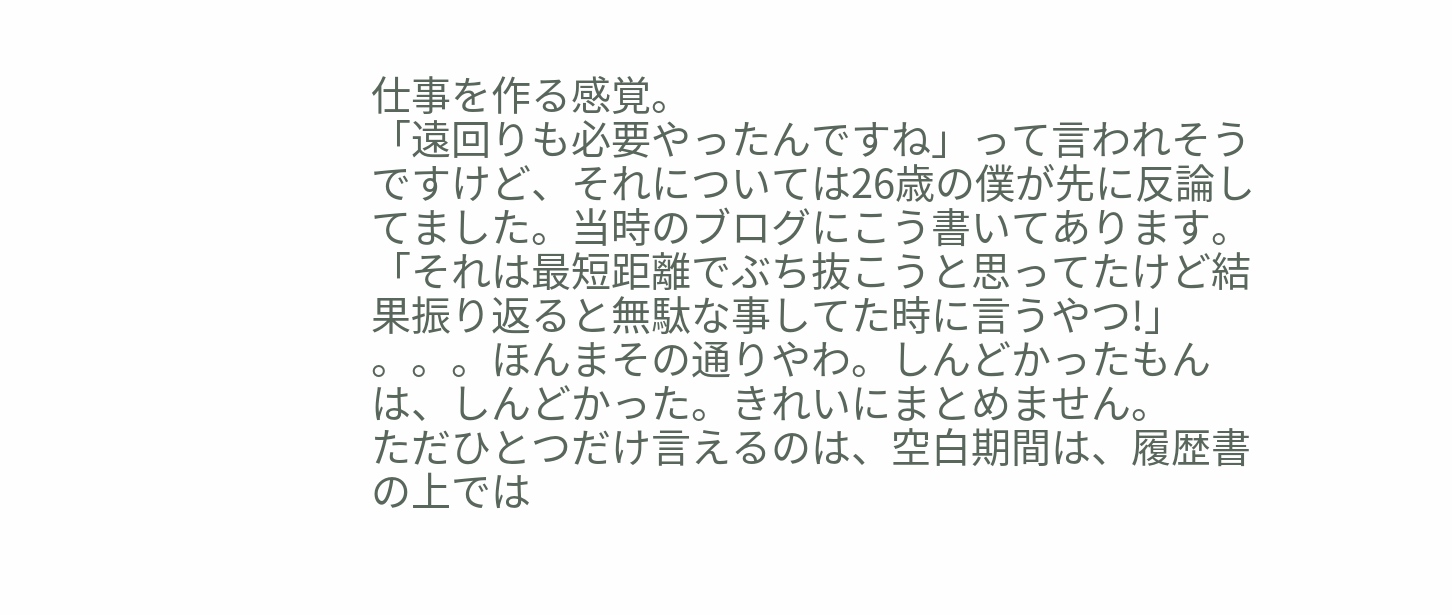仕事を作る感覚。
「遠回りも必要やったんですね」って言われそうですけど、それについては26歳の僕が先に反論してました。当時のブログにこう書いてあります。
「それは最短距離でぶち抜こうと思ってたけど結果振り返ると無駄な事してた時に言うやつ!」
。。。ほんまその通りやわ。しんどかったもんは、しんどかった。きれいにまとめません。
ただひとつだけ言えるのは、空白期間は、履歴書の上では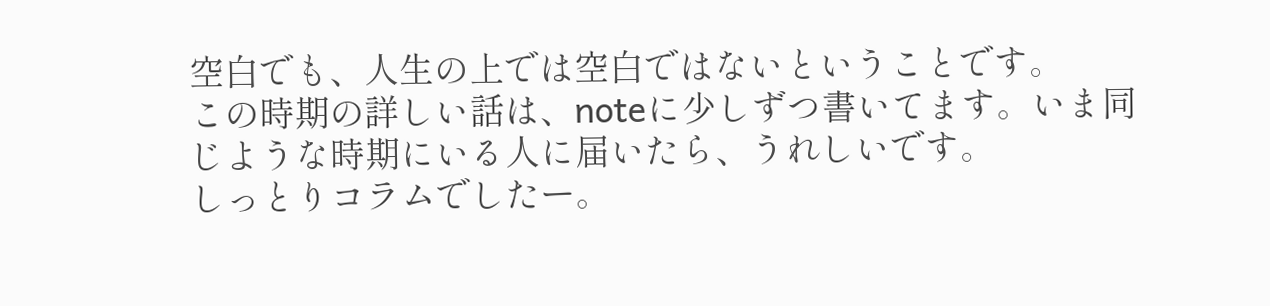空白でも、人生の上では空白ではないということです。
この時期の詳しい話は、noteに少しずつ書いてます。いま同じような時期にいる人に届いたら、うれしいです。
しっとりコラムでしたー。